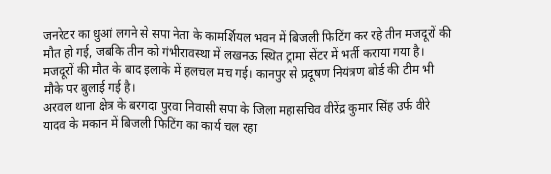जनरेटर का धुआं लगने से सपा नेता के कामर्शियल भवन में बिजली फिटिंग कर रहे तीन मजदूरों की मौत हो गई, जबकि तीन को गंभीरावस्था में लखनऊ स्थित ट्रामा सेंटर में भर्ती कराया गया है। मजदूरों की मौत के बाद इलाके में हलचल मच गई। कानपुर से प्रदूषण नियंत्रण बोर्ड की टीम भी मौके पर बुलाई गई है।
अरवल थाना क्षेत्र के बरगदा पुरवा निवासी सपा के जिला महासचिव वीरेंद्र कुमार सिंह उर्फ वीरे यादव के मकान में बिजली फिटिंग का कार्य चल रहा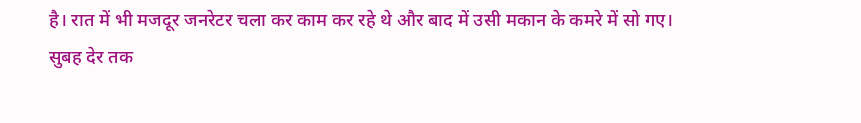है। रात में भी मजदूर जनरेटर चला कर काम कर रहे थे और बाद में उसी मकान के कमरे में सो गए।
सुबह देर तक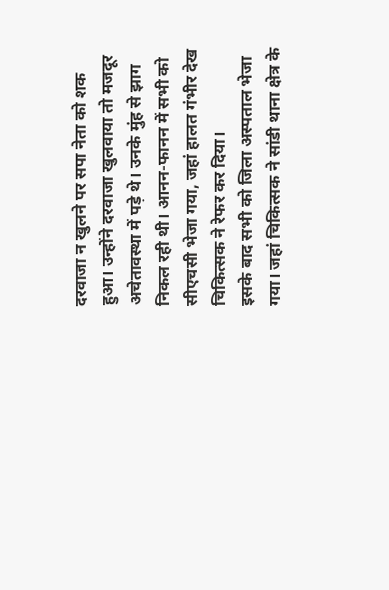दरवाजा न खुलने पर सपा नेता को शक हुआ। उन्होंने दरवाजा खुलवाया तो मजदूर अचेतावस्था में पड़े थे। उनके मुंह से झाग निकल रही थी। आनन-फानन में सभी को सीएचसी भेजा गया, जहां हालत गंभीर देख चिकित्सक ने रेफर कर दिया।
इसके बाद सभी को जिला अस्पताल भेजा गया। जहां चिकित्सक ने सांडी थाना क्षेत्र के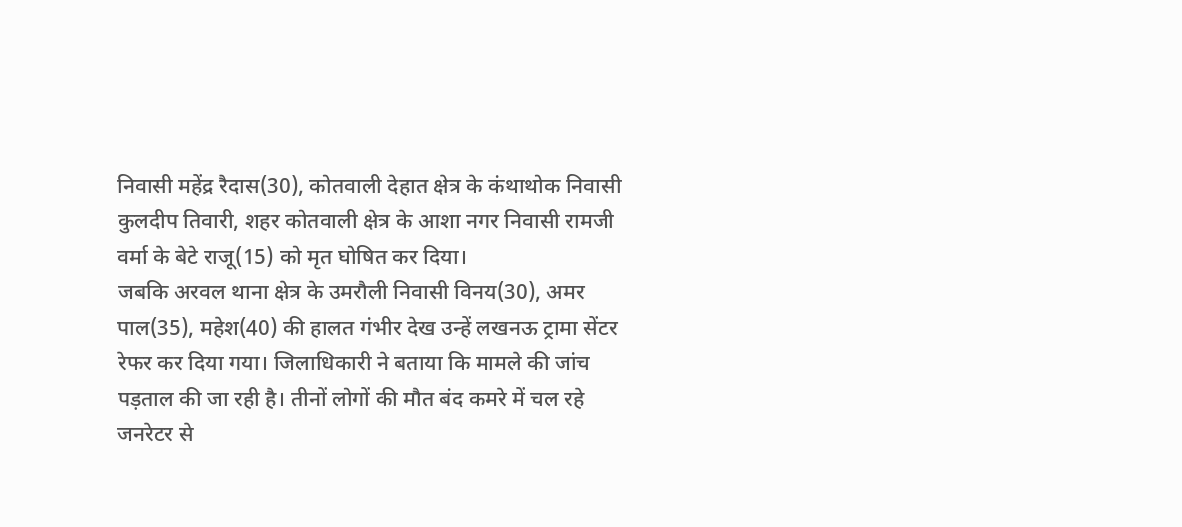निवासी महेंद्र रैदास(30), कोतवाली देहात क्षेत्र के कंथाथोक निवासी कुलदीप तिवारी, शहर कोतवाली क्षेत्र के आशा नगर निवासी रामजी वर्मा के बेटे राजू(15) को मृत घोषित कर दिया।
जबकि अरवल थाना क्षेत्र के उमरौली निवासी विनय(30), अमर पाल(35), महेश(40) की हालत गंभीर देख उन्हें लखनऊ ट्रामा सेंटर रेफर कर दिया गया। जिलाधिकारी ने बताया कि मामले की जांच पड़ताल की जा रही है। तीनों लोगों की मौत बंद कमरे में चल रहे जनरेटर से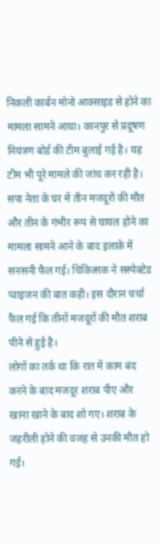निकली कार्बन मोनो आक्साइड से होने का मामला सामने आया। कानपुर से प्रदूषण नियंत्रण बोर्ड की टीम बुलाई गई है। यह टीम भी पूरे मामले की जांच कर रही है।
सपा नेता के घर में तीन मजदूरों की मौत और तीन के गंभीर रूप से घायल होने का मामला सामने आने के बाद इलाके में सनसनी फैल गई। चिकित्सक ने सस्पेक्टेड प्वाइजन की बात कही। इस दौरान चर्चा फैल गई कि तीनों मजदूरों की मौत शराब पीने से हुई है।
लोगों का तर्क था कि रात में काम बंद करने के बाद मजदूर शराब पीए और खाना खाने के बाद शो गए। शराब के जहरीली होने की वजह से उनकी मौत हो गई।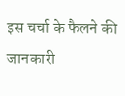इस चर्चा के फैलने की जानकारी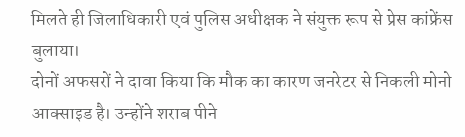मिलते ही जिलाधिकारी एवं पुलिस अधीक्षक ने संयुक्त रूप से प्रेस कांफ्रेंस बुलाया।
दोनों अफसरों ने दावा किया कि मौक का कारण जनरेटर से निकली मोनो आक्साइड है। उन्होंने शराब पीने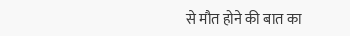से मौत होने की बात का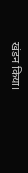खंडन किया।